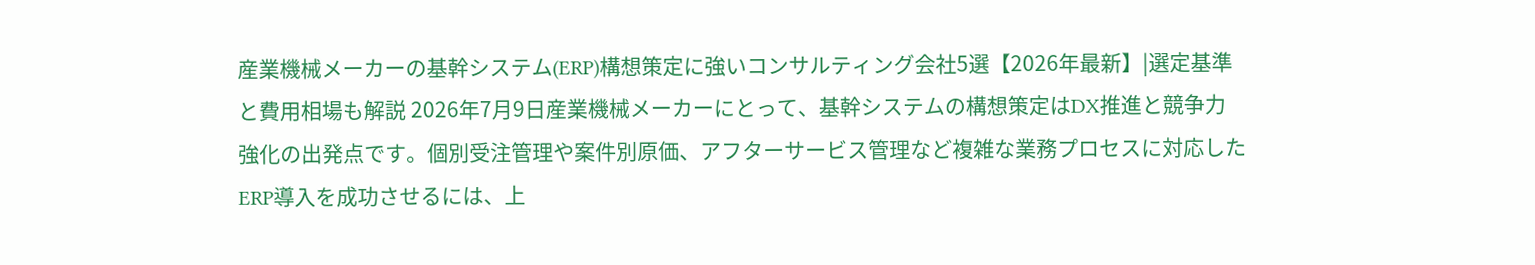産業機械メーカーの基幹システム(ERP)構想策定に強いコンサルティング会社5選【2026年最新】|選定基準と費用相場も解説 2026年7月9日産業機械メーカーにとって、基幹システムの構想策定はDX推進と競争力強化の出発点です。個別受注管理や案件別原価、アフターサービス管理など複雑な業務プロセスに対応したERP導入を成功させるには、上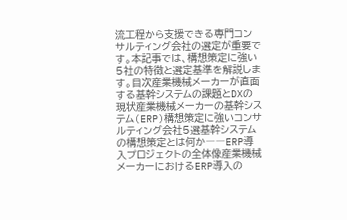流工程から支援できる専門コンサルティング会社の選定が重要です。本記事では、構想策定に強い5社の特徴と選定基準を解説します。目次産業機械メーカーが直面する基幹システムの課題とDXの現状産業機械メーカーの基幹システム(ERP)構想策定に強いコンサルティング会社5選基幹システムの構想策定とは何か――ERP導入プロジェクトの全体像産業機械メーカーにおけるERP導入の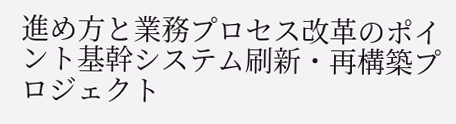進め方と業務プロセス改革のポイント基幹システム刷新・再構築プロジェクト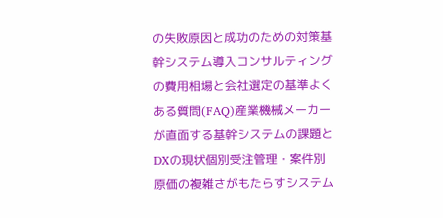の失敗原因と成功のための対策基幹システム導入コンサルティングの費用相場と会社選定の基準よくある質問(FAQ)産業機械メーカーが直面する基幹システムの課題とDXの現状個別受注管理・案件別原価の複雑さがもたらすシステム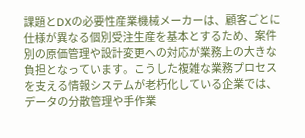課題とDXの必要性産業機械メーカーは、顧客ごとに仕様が異なる個別受注生産を基本とするため、案件別の原価管理や設計変更への対応が業務上の大きな負担となっています。こうした複雑な業務プロセスを支える情報システムが老朽化している企業では、データの分散管理や手作業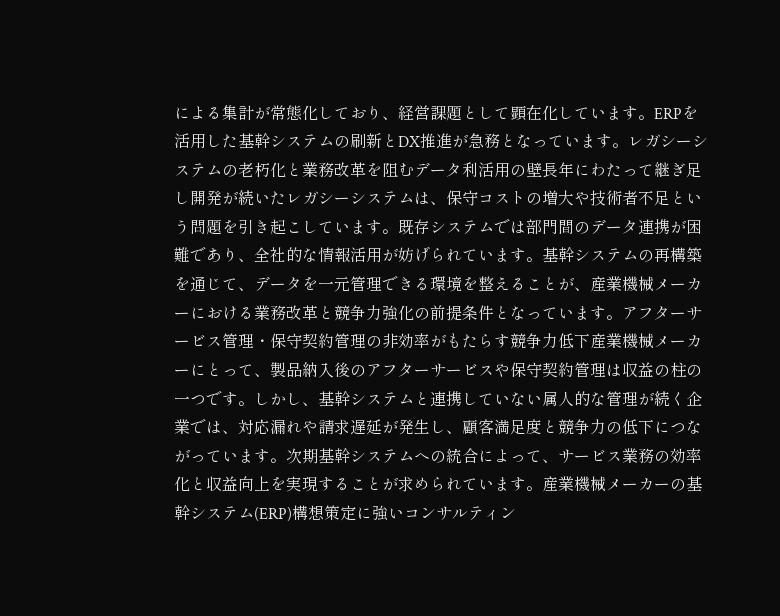による集計が常態化しており、経営課題として顕在化しています。ERPを活用した基幹システムの刷新とDX推進が急務となっています。レガシーシステムの老朽化と業務改革を阻むデータ利活用の壁長年にわたって継ぎ足し開発が続いたレガシーシステムは、保守コストの増大や技術者不足という問題を引き起こしています。既存システムでは部門間のデータ連携が困難であり、全社的な情報活用が妨げられています。基幹システムの再構築を通じて、データを一元管理できる環境を整えることが、産業機械メーカーにおける業務改革と競争力強化の前提条件となっています。アフターサービス管理・保守契約管理の非効率がもたらす競争力低下産業機械メーカーにとって、製品納入後のアフターサービスや保守契約管理は収益の柱の一つです。しかし、基幹システムと連携していない属人的な管理が続く企業では、対応漏れや請求遅延が発生し、顧客満足度と競争力の低下につながっています。次期基幹システムへの統合によって、サービス業務の効率化と収益向上を実現することが求められています。産業機械メーカーの基幹システム(ERP)構想策定に強いコンサルティン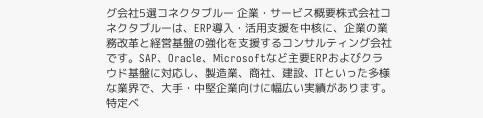グ会社5選コネクタブルー 企業・サービス概要株式会社コネクタブルーは、ERP導入・活用支援を中核に、企業の業務改革と経営基盤の強化を支援するコンサルティング会社です。SAP、Oracle、Microsoftなど主要ERPおよびクラウド基盤に対応し、製造業、商社、建設、ITといった多様な業界で、大手・中堅企業向けに幅広い実績があります。特定ベ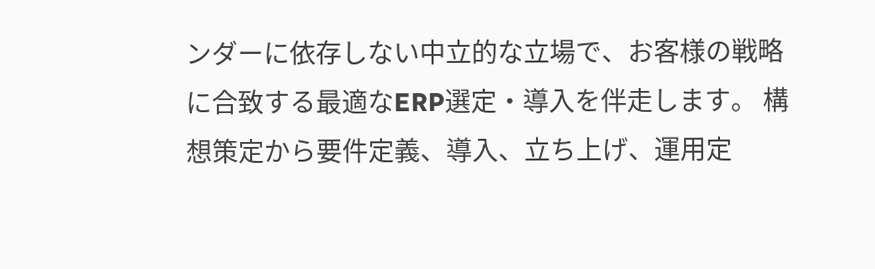ンダーに依存しない中立的な立場で、お客様の戦略に合致する最適なERP選定・導入を伴走します。 構想策定から要件定義、導入、立ち上げ、運用定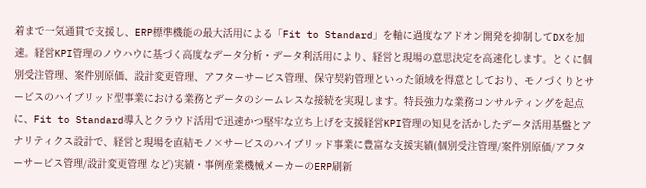着まで一気通貫で支援し、ERP標準機能の最大活用による「Fit to Standard」を軸に過度なアドオン開発を抑制してDXを加速。経営KPI管理のノウハウに基づく高度なデータ分析・データ利活用により、経営と現場の意思決定を高速化します。とくに個別受注管理、案件別原価、設計変更管理、アフターサービス管理、保守契約管理といった領域を得意としており、モノづくりとサービスのハイブリッド型事業における業務とデータのシームレスな接続を実現します。特長強力な業務コンサルティングを起点に、Fit to Standard導入とクラウド活用で迅速かつ堅牢な立ち上げを支援経営KPI管理の知見を活かしたデータ活用基盤とアナリティクス設計で、経営と現場を直結モノ×サービスのハイブリッド事業に豊富な支援実績(個別受注管理/案件別原価/アフターサービス管理/設計変更管理 など)実績・事例産業機械メーカーのERP刷新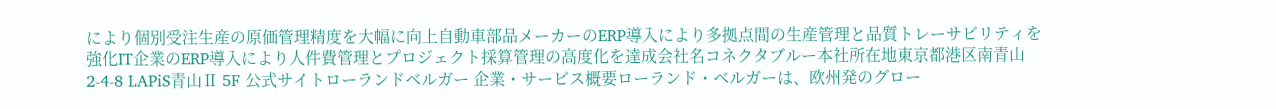により個別受注生産の原価管理精度を大幅に向上自動車部品メーカーのERP導入により多拠点間の生産管理と品質トレーサビリティを強化IT企業のERP導入により人件費管理とプロジェクト採算管理の高度化を達成会社名コネクタブルー本社所在地東京都港区南青山2-4-8 LAPiS青山Ⅱ 5F 公式サイトローランドベルガー 企業・サービス概要ローランド・ベルガーは、欧州発のグロー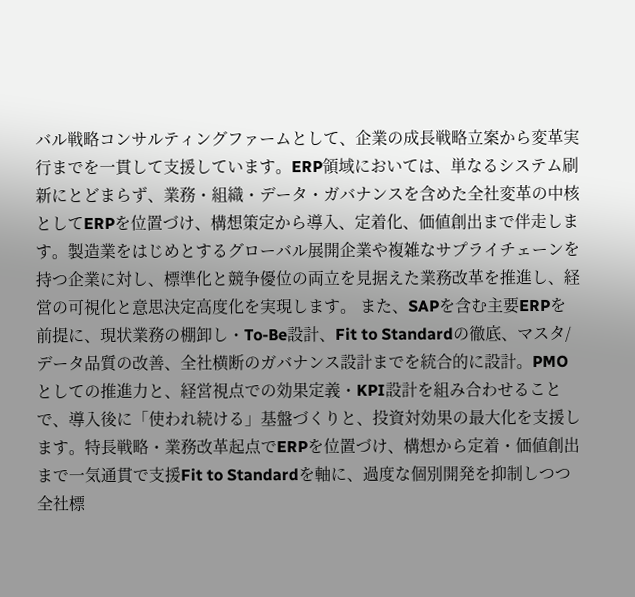バル戦略コンサルティングファームとして、企業の成長戦略立案から変革実行までを一貫して支援しています。ERP領域においては、単なるシステム刷新にとどまらず、業務・組織・データ・ガバナンスを含めた全社変革の中核としてERPを位置づけ、構想策定から導入、定着化、価値創出まで伴走します。製造業をはじめとするグローバル展開企業や複雑なサプライチェーンを持つ企業に対し、標準化と競争優位の両立を見据えた業務改革を推進し、経営の可視化と意思決定高度化を実現します。 また、SAPを含む主要ERPを前提に、現状業務の棚卸し・To-Be設計、Fit to Standardの徹底、マスタ/データ品質の改善、全社横断のガバナンス設計までを統合的に設計。PMOとしての推進力と、経営視点での効果定義・KPI設計を組み合わせることで、導入後に「使われ続ける」基盤づくりと、投資対効果の最大化を支援します。特長戦略・業務改革起点でERPを位置づけ、構想から定着・価値創出まで一気通貫で支援Fit to Standardを軸に、過度な個別開発を抑制しつつ全社標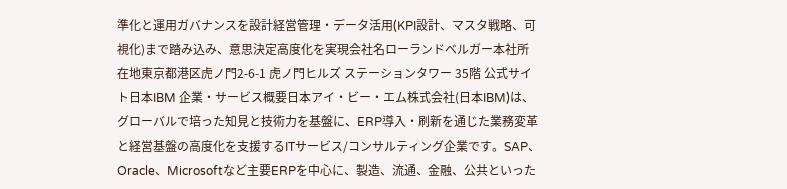準化と運用ガバナンスを設計経営管理・データ活用(KPI設計、マスタ戦略、可視化)まで踏み込み、意思決定高度化を実現会社名ローランドベルガー本社所在地東京都港区虎ノ門2-6-1 虎ノ門ヒルズ ステーションタワー 35階 公式サイト日本IBM 企業・サービス概要日本アイ・ビー・エム株式会社(日本IBM)は、グローバルで培った知見と技術力を基盤に、ERP導入・刷新を通じた業務変革と経営基盤の高度化を支援するITサービス/コンサルティング企業です。SAP、Oracle、Microsoftなど主要ERPを中心に、製造、流通、金融、公共といった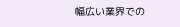幅広い業界での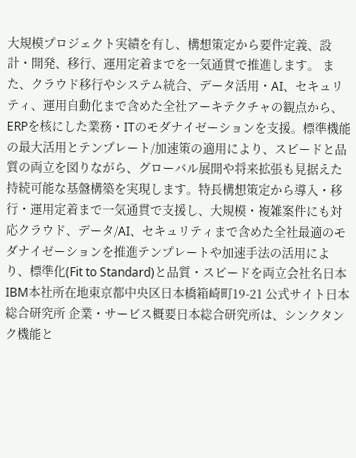大規模プロジェクト実績を有し、構想策定から要件定義、設計・開発、移行、運用定着までを一気通貫で推進します。 また、クラウド移行やシステム統合、データ活用・AI、セキュリティ、運用自動化まで含めた全社アーキテクチャの観点から、ERPを核にした業務・ITのモダナイゼーションを支援。標準機能の最大活用とテンプレート/加速策の適用により、スピードと品質の両立を図りながら、グローバル展開や将来拡張も見据えた持続可能な基盤構築を実現します。特長構想策定から導入・移行・運用定着まで一気通貫で支援し、大規模・複雑案件にも対応クラウド、データ/AI、セキュリティまで含めた全社最適のモダナイゼーションを推進テンプレートや加速手法の活用により、標準化(Fit to Standard)と品質・スピードを両立会社名日本IBM本社所在地東京都中央区日本橋箱崎町19-21 公式サイト日本総合研究所 企業・サービス概要日本総合研究所は、シンクタンク機能と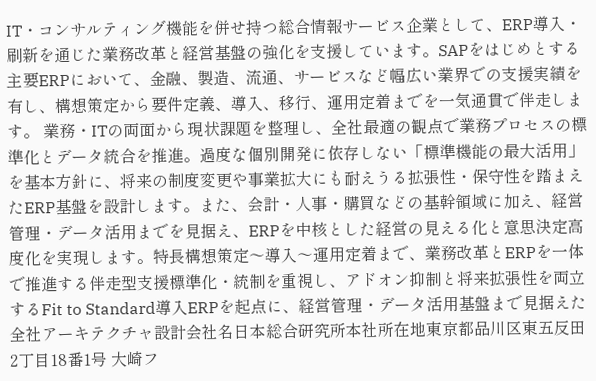IT・コンサルティング機能を併せ持つ総合情報サービス企業として、ERP導入・刷新を通じた業務改革と経営基盤の強化を支援しています。SAPをはじめとする主要ERPにおいて、金融、製造、流通、サービスなど幅広い業界での支援実績を有し、構想策定から要件定義、導入、移行、運用定着までを一気通貫で伴走します。 業務・ITの両面から現状課題を整理し、全社最適の観点で業務プロセスの標準化とデータ統合を推進。過度な個別開発に依存しない「標準機能の最大活用」を基本方針に、将来の制度変更や事業拡大にも耐えうる拡張性・保守性を踏まえたERP基盤を設計します。また、会計・人事・購買などの基幹領域に加え、経営管理・データ活用までを見据え、ERPを中核とした経営の見える化と意思決定高度化を実現します。特長構想策定〜導入〜運用定着まで、業務改革とERPを一体で推進する伴走型支援標準化・統制を重視し、アドオン抑制と将来拡張性を両立するFit to Standard導入ERPを起点に、経営管理・データ活用基盤まで見据えた全社アーキテクチャ設計会社名日本総合研究所本社所在地東京都品川区東五反田2丁目18番1号 大崎フ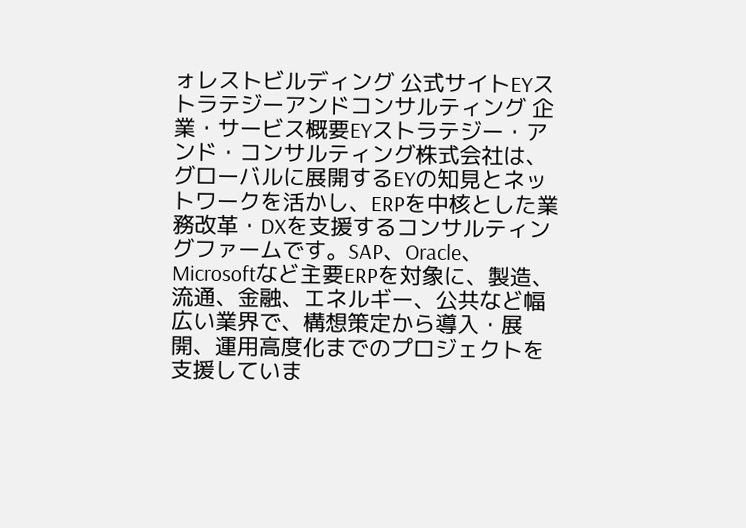ォレストビルディング 公式サイトEYストラテジーアンドコンサルティング 企業・サービス概要EYストラテジー・アンド・コンサルティング株式会社は、グローバルに展開するEYの知見とネットワークを活かし、ERPを中核とした業務改革・DXを支援するコンサルティングファームです。SAP、Oracle、Microsoftなど主要ERPを対象に、製造、流通、金融、エネルギー、公共など幅広い業界で、構想策定から導入・展開、運用高度化までのプロジェクトを支援していま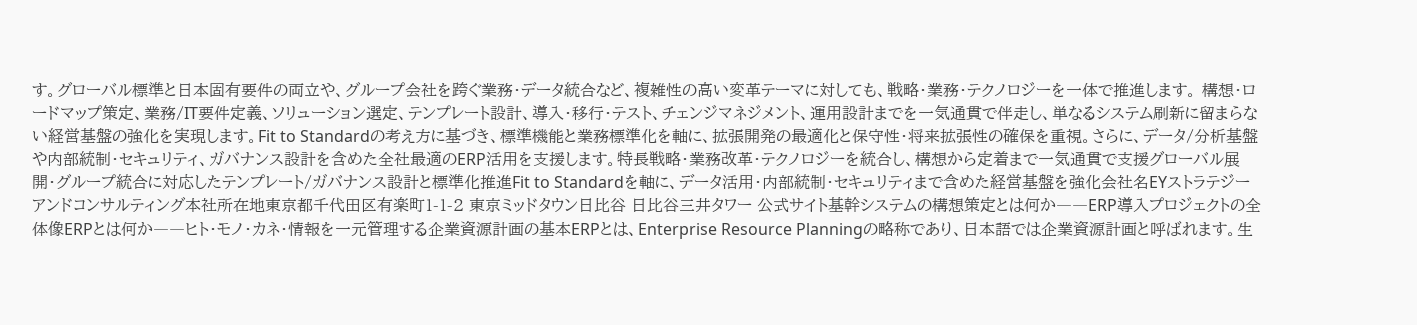す。グローバル標準と日本固有要件の両立や、グループ会社を跨ぐ業務・データ統合など、複雑性の高い変革テーマに対しても、戦略・業務・テクノロジーを一体で推進します。 構想・ロードマップ策定、業務/IT要件定義、ソリューション選定、テンプレート設計、導入・移行・テスト、チェンジマネジメント、運用設計までを一気通貫で伴走し、単なるシステム刷新に留まらない経営基盤の強化を実現します。Fit to Standardの考え方に基づき、標準機能と業務標準化を軸に、拡張開発の最適化と保守性・将来拡張性の確保を重視。さらに、データ/分析基盤や内部統制・セキュリティ、ガバナンス設計を含めた全社最適のERP活用を支援します。特長戦略・業務改革・テクノロジーを統合し、構想から定着まで一気通貫で支援グローバル展開・グループ統合に対応したテンプレート/ガバナンス設計と標準化推進Fit to Standardを軸に、データ活用・内部統制・セキュリティまで含めた経営基盤を強化会社名EYストラテジーアンドコンサルティング本社所在地東京都千代田区有楽町1-1-2 東京ミッドタウン日比谷 日比谷三井タワー 公式サイト基幹システムの構想策定とは何か――ERP導入プロジェクトの全体像ERPとは何か――ヒト・モノ・カネ・情報を一元管理する企業資源計画の基本ERPとは、Enterprise Resource Planningの略称であり、日本語では企業資源計画と呼ばれます。生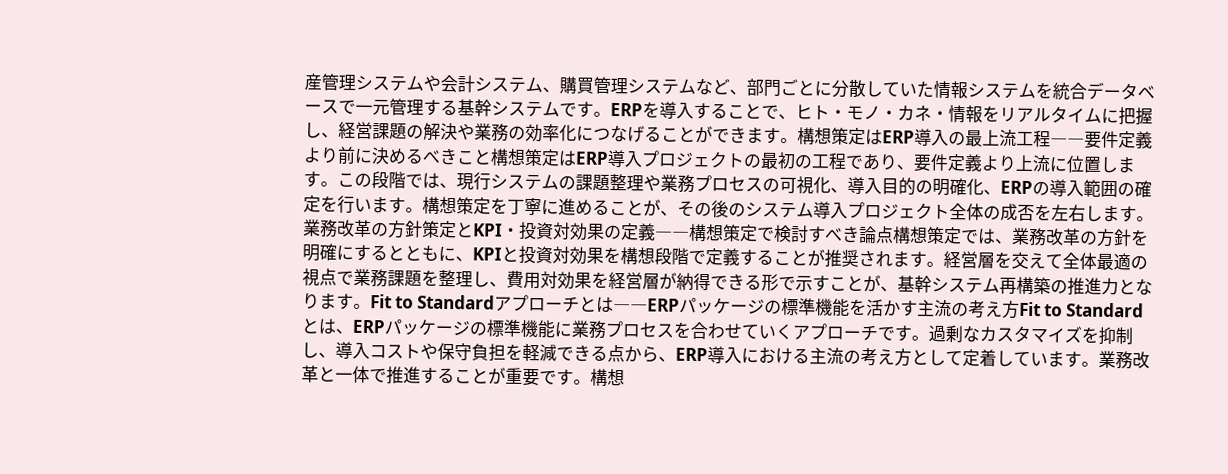産管理システムや会計システム、購買管理システムなど、部門ごとに分散していた情報システムを統合データベースで一元管理する基幹システムです。ERPを導入することで、ヒト・モノ・カネ・情報をリアルタイムに把握し、経営課題の解決や業務の効率化につなげることができます。構想策定はERP導入の最上流工程――要件定義より前に決めるべきこと構想策定はERP導入プロジェクトの最初の工程であり、要件定義より上流に位置します。この段階では、現行システムの課題整理や業務プロセスの可視化、導入目的の明確化、ERPの導入範囲の確定を行います。構想策定を丁寧に進めることが、その後のシステム導入プロジェクト全体の成否を左右します。業務改革の方針策定とKPI・投資対効果の定義――構想策定で検討すべき論点構想策定では、業務改革の方針を明確にするとともに、KPIと投資対効果を構想段階で定義することが推奨されます。経営層を交えて全体最適の視点で業務課題を整理し、費用対効果を経営層が納得できる形で示すことが、基幹システム再構築の推進力となります。Fit to Standardアプローチとは――ERPパッケージの標準機能を活かす主流の考え方Fit to Standardとは、ERPパッケージの標準機能に業務プロセスを合わせていくアプローチです。過剰なカスタマイズを抑制し、導入コストや保守負担を軽減できる点から、ERP導入における主流の考え方として定着しています。業務改革と一体で推進することが重要です。構想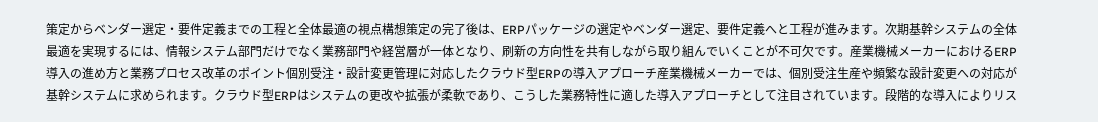策定からベンダー選定・要件定義までの工程と全体最適の視点構想策定の完了後は、ERPパッケージの選定やベンダー選定、要件定義へと工程が進みます。次期基幹システムの全体最適を実現するには、情報システム部門だけでなく業務部門や経営層が一体となり、刷新の方向性を共有しながら取り組んでいくことが不可欠です。産業機械メーカーにおけるERP導入の進め方と業務プロセス改革のポイント個別受注・設計変更管理に対応したクラウド型ERPの導入アプローチ産業機械メーカーでは、個別受注生産や頻繁な設計変更への対応が基幹システムに求められます。クラウド型ERPはシステムの更改や拡張が柔軟であり、こうした業務特性に適した導入アプローチとして注目されています。段階的な導入によりリス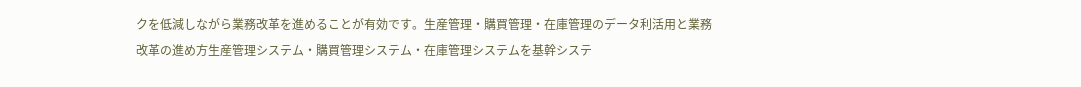クを低減しながら業務改革を進めることが有効です。生産管理・購買管理・在庫管理のデータ利活用と業務改革の進め方生産管理システム・購買管理システム・在庫管理システムを基幹システ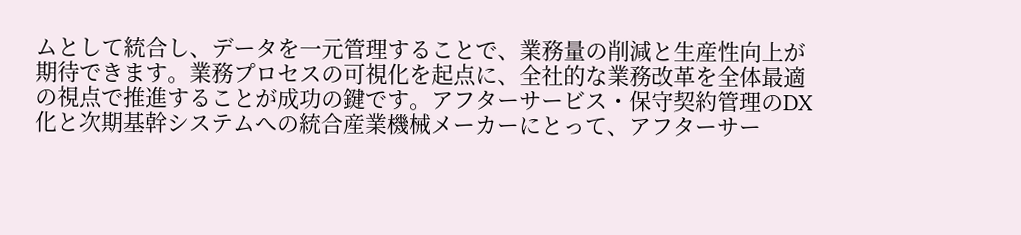ムとして統合し、データを一元管理することで、業務量の削減と生産性向上が期待できます。業務プロセスの可視化を起点に、全社的な業務改革を全体最適の視点で推進することが成功の鍵です。アフターサービス・保守契約管理のDX化と次期基幹システムへの統合産業機械メーカーにとって、アフターサー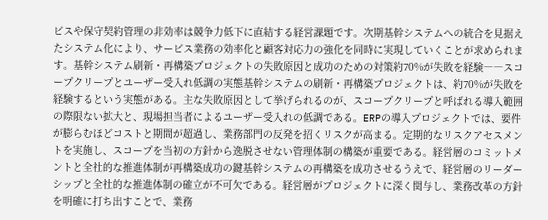ビスや保守契約管理の非効率は競争力低下に直結する経営課題です。次期基幹システムへの統合を見据えたシステム化により、サービス業務の効率化と顧客対応力の強化を同時に実現していくことが求められます。基幹システム刷新・再構築プロジェクトの失敗原因と成功のための対策約70%が失敗を経験――スコープクリープとユーザー受入れ低調の実態基幹システムの刷新・再構築プロジェクトは、約70%が失敗を経験するという実態がある。主な失敗原因として挙げられるのが、スコープクリープと呼ばれる導入範囲の際限ない拡大と、現場担当者によるユーザー受入れの低調である。ERPの導入プロジェクトでは、要件が膨らむほどコストと期間が超過し、業務部門の反発を招くリスクが高まる。定期的なリスクアセスメントを実施し、スコープを当初の方針から逸脱させない管理体制の構築が重要である。経営層のコミットメントと全社的な推進体制が再構築成功の鍵基幹システムの再構築を成功させるうえで、経営層のリーダーシップと全社的な推進体制の確立が不可欠である。経営層がプロジェクトに深く関与し、業務改革の方針を明確に打ち出すことで、業務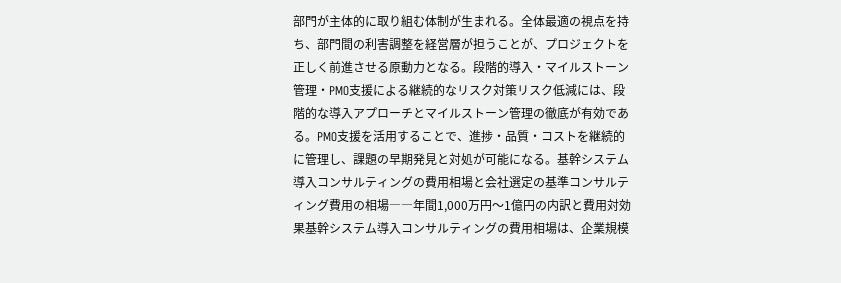部門が主体的に取り組む体制が生まれる。全体最適の視点を持ち、部門間の利害調整を経営層が担うことが、プロジェクトを正しく前進させる原動力となる。段階的導入・マイルストーン管理・PMO支援による継続的なリスク対策リスク低減には、段階的な導入アプローチとマイルストーン管理の徹底が有効である。PMO支援を活用することで、進捗・品質・コストを継続的に管理し、課題の早期発見と対処が可能になる。基幹システム導入コンサルティングの費用相場と会社選定の基準コンサルティング費用の相場――年間1,000万円〜1億円の内訳と費用対効果基幹システム導入コンサルティングの費用相場は、企業規模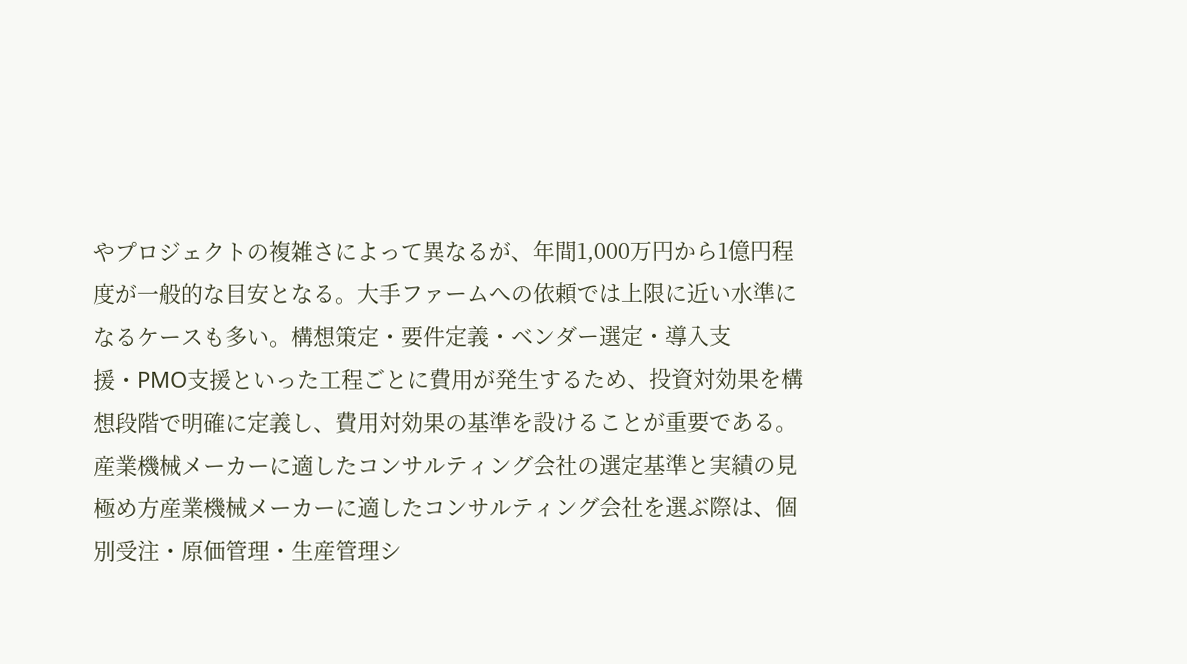やプロジェクトの複雑さによって異なるが、年間1,000万円から1億円程度が一般的な目安となる。大手ファームへの依頼では上限に近い水準になるケースも多い。構想策定・要件定義・ベンダー選定・導入支援・PMO支援といった工程ごとに費用が発生するため、投資対効果を構想段階で明確に定義し、費用対効果の基準を設けることが重要である。産業機械メーカーに適したコンサルティング会社の選定基準と実績の見極め方産業機械メーカーに適したコンサルティング会社を選ぶ際は、個別受注・原価管理・生産管理シ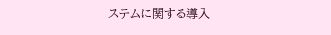ステムに関する導入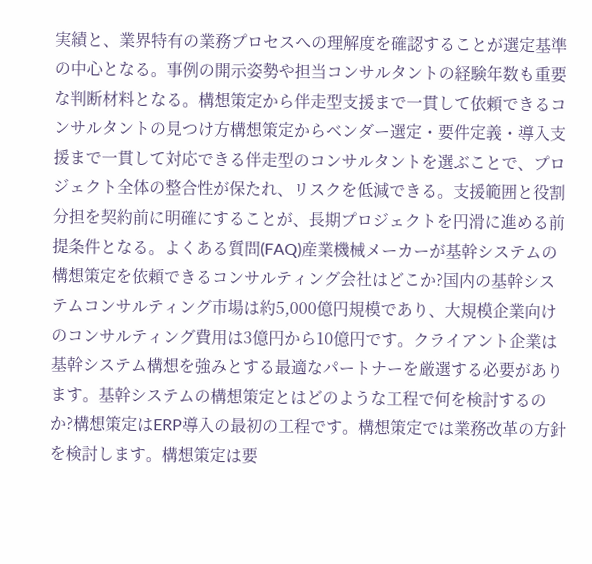実績と、業界特有の業務プロセスへの理解度を確認することが選定基準の中心となる。事例の開示姿勢や担当コンサルタントの経験年数も重要な判断材料となる。構想策定から伴走型支援まで一貫して依頼できるコンサルタントの見つけ方構想策定からベンダー選定・要件定義・導入支援まで一貫して対応できる伴走型のコンサルタントを選ぶことで、プロジェクト全体の整合性が保たれ、リスクを低減できる。支援範囲と役割分担を契約前に明確にすることが、長期プロジェクトを円滑に進める前提条件となる。よくある質問(FAQ)産業機械メーカーが基幹システムの構想策定を依頼できるコンサルティング会社はどこか?国内の基幹システムコンサルティング市場は約5,000億円規模であり、大規模企業向けのコンサルティング費用は3億円から10億円です。クライアント企業は基幹システム構想を強みとする最適なパートナーを厳選する必要があります。基幹システムの構想策定とはどのような工程で何を検討するのか?構想策定はERP導入の最初の工程です。構想策定では業務改革の方針を検討します。構想策定は要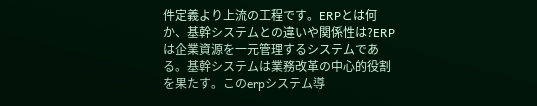件定義より上流の工程です。ERPとは何か、基幹システムとの違いや関係性は?ERPは企業資源を一元管理するシステムである。基幹システムは業務改革の中心的役割を果たす。このerpシステム導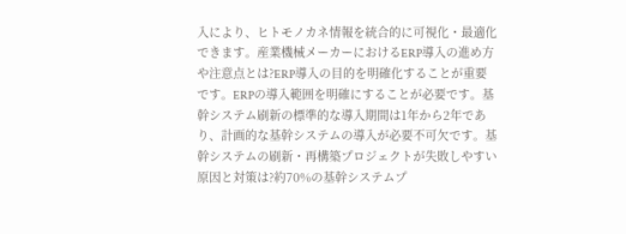入により、ヒトモノカネ情報を統合的に可視化・最適化できます。産業機械メーカーにおけるERP導入の進め方や注意点とは?ERP導入の目的を明確化することが重要です。ERPの導入範囲を明確にすることが必要です。基幹システム刷新の標準的な導入期間は1年から2年であり、計画的な基幹システムの導入が必要不可欠です。基幹システムの刷新・再構築プロジェクトが失敗しやすい原因と対策は?約70%の基幹システムプ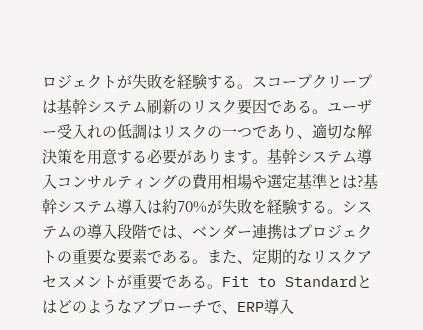ロジェクトが失敗を経験する。スコープクリープは基幹システム刷新のリスク要因である。ユーザー受入れの低調はリスクの一つであり、適切な解決策を用意する必要があります。基幹システム導入コンサルティングの費用相場や選定基準とは?基幹システム導入は約70%が失敗を経験する。システムの導入段階では、ベンダー連携はプロジェクトの重要な要素である。また、定期的なリスクアセスメントが重要である。Fit to Standardとはどのようなアプローチで、ERP導入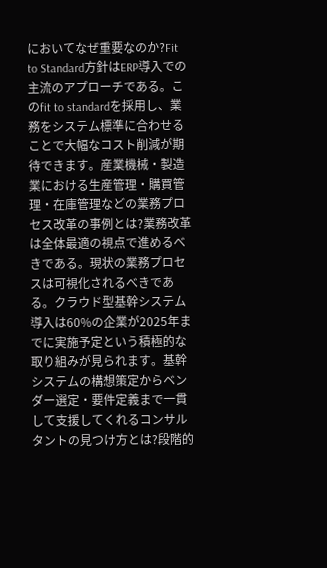においてなぜ重要なのか?Fit to Standard方針はERP導入での主流のアプローチである。このfit to standardを採用し、業務をシステム標準に合わせることで大幅なコスト削減が期待できます。産業機械・製造業における生産管理・購買管理・在庫管理などの業務プロセス改革の事例とは?業務改革は全体最適の視点で進めるべきである。現状の業務プロセスは可視化されるべきである。クラウド型基幹システム導入は60%の企業が2025年までに実施予定という積極的な取り組みが見られます。基幹システムの構想策定からベンダー選定・要件定義まで一貫して支援してくれるコンサルタントの見つけ方とは?段階的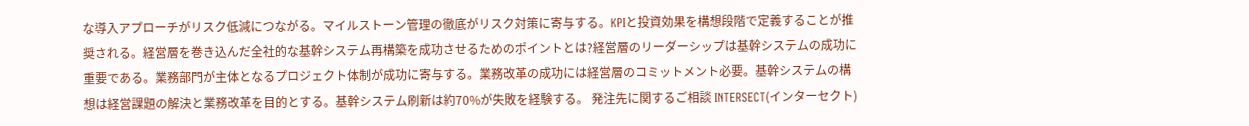な導入アプローチがリスク低減につながる。マイルストーン管理の徹底がリスク対策に寄与する。KPIと投資効果を構想段階で定義することが推奨される。経営層を巻き込んだ全社的な基幹システム再構築を成功させるためのポイントとは?経営層のリーダーシップは基幹システムの成功に重要である。業務部門が主体となるプロジェクト体制が成功に寄与する。業務改革の成功には経営層のコミットメント必要。基幹システムの構想は経営課題の解決と業務改革を目的とする。基幹システム刷新は約70%が失敗を経験する。 発注先に関するご相談 INTERSECT(インターセクト)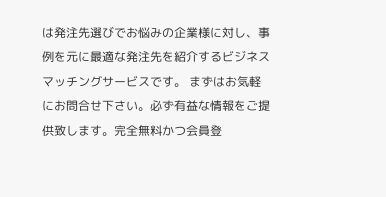は発注先選びでお悩みの企業様に対し、事例を元に最適な発注先を紹介するビジネスマッチングサービスです。 まずはお気軽にお問合せ下さい。必ず有益な情報をご提供致します。完全無料かつ会員登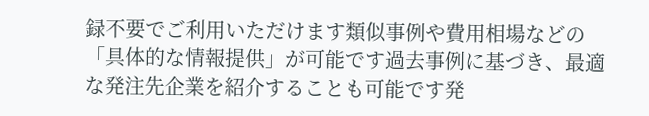録不要でご利用いただけます類似事例や費用相場などの「具体的な情報提供」が可能です過去事例に基づき、最適な発注先企業を紹介することも可能です発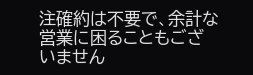注確約は不要で、余計な営業に困ることもございません